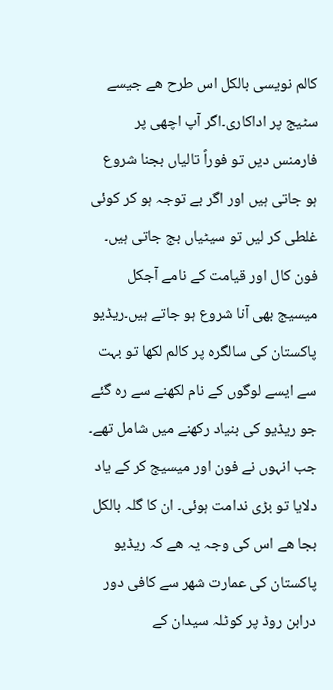کالم نویسی بالکل اس طرح ھے جیسے سٹیج پر اداکاری۔اگر آپ اچھی پر فارمنس دیں تو فوراً تالیاں بجنا شروع ہو جاتی ہیں اور اگر بے توجہ ہو کر کوئی غلطی کر لیں تو سیٹیاں بج جاتی ہیں۔
فون کال اور قیامت کے نامے آجکل میسیج بھی آنا شروع ہو جاتے ہیں۔ریڈیو پاکستان کی سالگرہ پر کالم لکھا تو بہت سے ایسے لوگوں کے نام لکھنے سے رہ گئے جو ریڈیو کی بنیاد رکھنے میں شامل تھے۔
جب انہوں نے فون اور میسیج کر کے یاد دلایا تو بڑی ندامت ہوئی۔ ان کا گلہ بالکل بجا ھے اس کی وجہ یہ ھے کہ ریڈیو پاکستان کی عمارت شھر سے کافی دور درابن روڈ پر کوٹلہ سیدان کے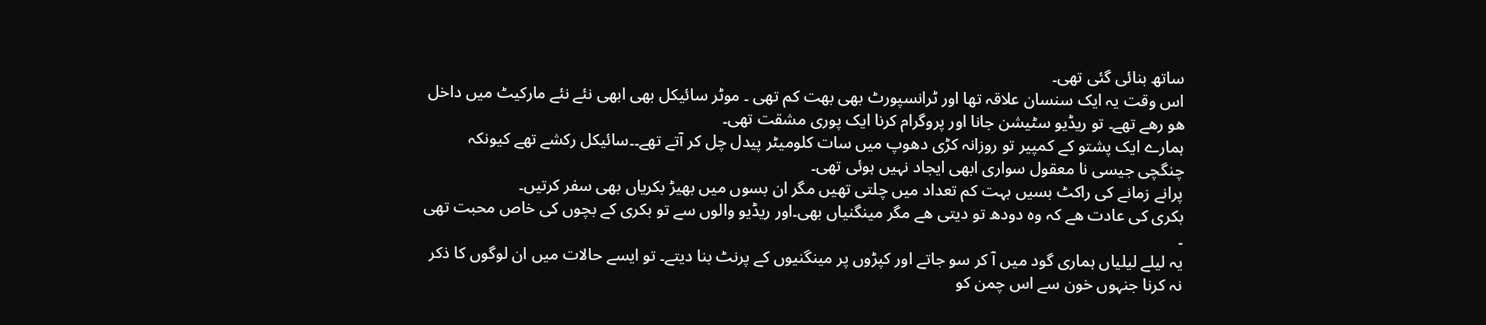ساتھ بنائی گئی تھی۔
اس وقت یہ ایک سنسان علاقہ تھا اور ٹرانسپورٹ بھی بھت کم تھی ۔ موٹر سائیکل بھی ابھی نئے نئے مارکیٹ میں داخل ھو رھے تھے۔ تو ریڈیو سٹیشن جانا اور پروگرام کرنا ایک پوری مشقت تھی۔
ہمارے ایک پشتو کے کمپیر تو روزانہ کڑی دھوپ میں سات کلومیٹر پیدل چل کر آتے تھے۔۔سائیکل رکشے تھے کیونکہ چنگچی جیسی نا معقول سواری ابھی ایجاد نہیں ہوئی تھی۔
پرانے زمانے کی راکٹ بسیں بہت کم تعداد میں چلتی تھیں مگر ان بسوں میں بھیڑ بکریاں بھی سفر کرتیں۔
بکری کی عادت ھے کہ وہ دودھ تو دیتی ھے مگر مینگنیاں بھی۔اور ریڈیو والوں سے تو بکری کے بچوں کی خاص محبت تھی ۔
یہ لیلے لیلیاں ہماری گود میں آ کر سو جاتے اور کپڑوں پر مینگنیوں کے پرنٹ بنا دیتے۔ تو ایسے حالات میں ان لوگوں کا ذکر نہ کرنا جنہوں خون سے اس چمن کو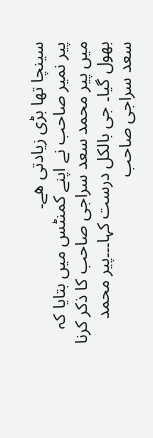سینچا تھا بڑی زیادتی ھے۔
پیر نمیر صاحب نے اپنے کمنٹس میں بتایا کہ میں پیر محمد سعد سراجی صاحب کا ذکر کرنا بھول گیا۔ جی بالکل درست کہا۔۔۔پیر محمد سعد سراجی صاحب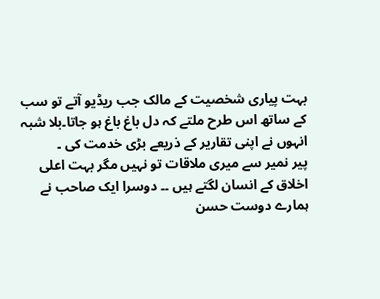بہت پیاری شخصیت کے مالک جب ریڈیو آتے تو سب کے ساتھ اس طرح ملتے کہ دل باغ باغ ہو جاتا۔بلا شبہ انہوں نے اپنی تقاریر کے ذریعے بڑی خدمت کی ۔
پیر نمیر سے میری ملاقات تو نہیں مگر بہت اعلی اخلاق کے انسان لگتے ہیں ۔۔ دوسرا ایک صاحب نے ہمارے دوست حسن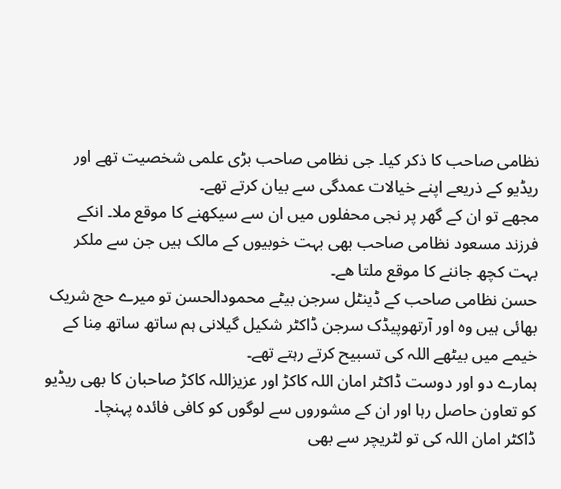نظامی صاحب کا ذکر کیا۔ جی نظامی صاحب بڑی علمی شخصیت تھے اور ریڈیو کے ذریعے اپنے خیالات عمدگی سے بیان کرتے تھے۔
مجھے تو ان کے گھر پر نجی محفلوں میں ان سے سیکھنے کا موقع ملا۔ انکے فرزند مسعود نظامی صاحب بھی بہت خوبیوں کے مالک ہیں جن سے ملکر بہت کچھ جاننے کا موقع ملتا ھے۔
حسن نظامی صاحب کے ڈینٹل سرجن بیٹے محمودالحسن تو میرے حج شریک بھائی ہیں وہ اور آرتھوپیڈک سرجن ڈاکٹر شکیل گیلانی ہم ساتھ ساتھ مِنا کے خیمے میں بیٹھے اللہ کی تسبیح کرتے رہتے تھے۔
ہمارے دو اور دوست ڈاکٹر امان اللہ کاکڑ اور عزیزاللہ کاکڑ صاحبان کا بھی ریڈیو کو تعاون حاصل رہا اور ان کے مشوروں سے لوگوں کو کافی فائدہ پہنچا۔
ڈاکٹر امان اللہ کی تو لٹریچر سے بھی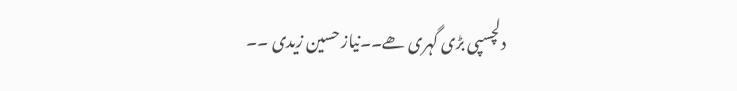دلچسپی بڑی گہری ھے۔۔نیاز حسین زیدی ۔۔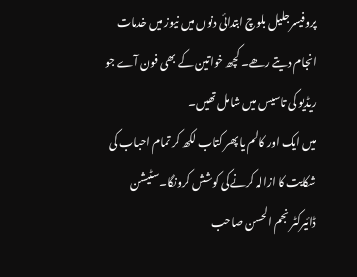پروفیسرجلیل بلوچ ابتدائی دنوں میں نیوز میں خدمات انجام دیتے رھے۔ کچھ خواتین کے بھی فون آے جو ریڈیو کی تاسیس میں شامل تھیں۔
میں ایک اور کالم یا پھر کتاب لکھ کر تمام احباب کی شکایت کا ازالہ کرنےکی کوشش کرونگا۔سٹیشن ڈائیرکٹر نجم الحسن صاحب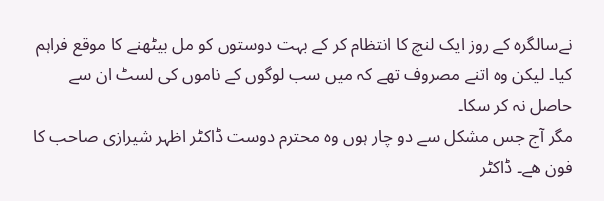نےسالگرہ کے روز ایک لنچ کا انتظام کر کے بہت دوستوں کو مل بیٹھنے کا موقع فراہم کیا۔ لیکن وہ اتنے مصروف تھے کہ میں سب لوگوں کے ناموں کی لسٹ ان سے حاصل نہ کر سکا۔
مگر آج جس مشکل سے دو چار ہوں وہ محترم دوست ڈاکٹر اظہر شیرازی صاحب کا فون ھے۔ ڈاکٹر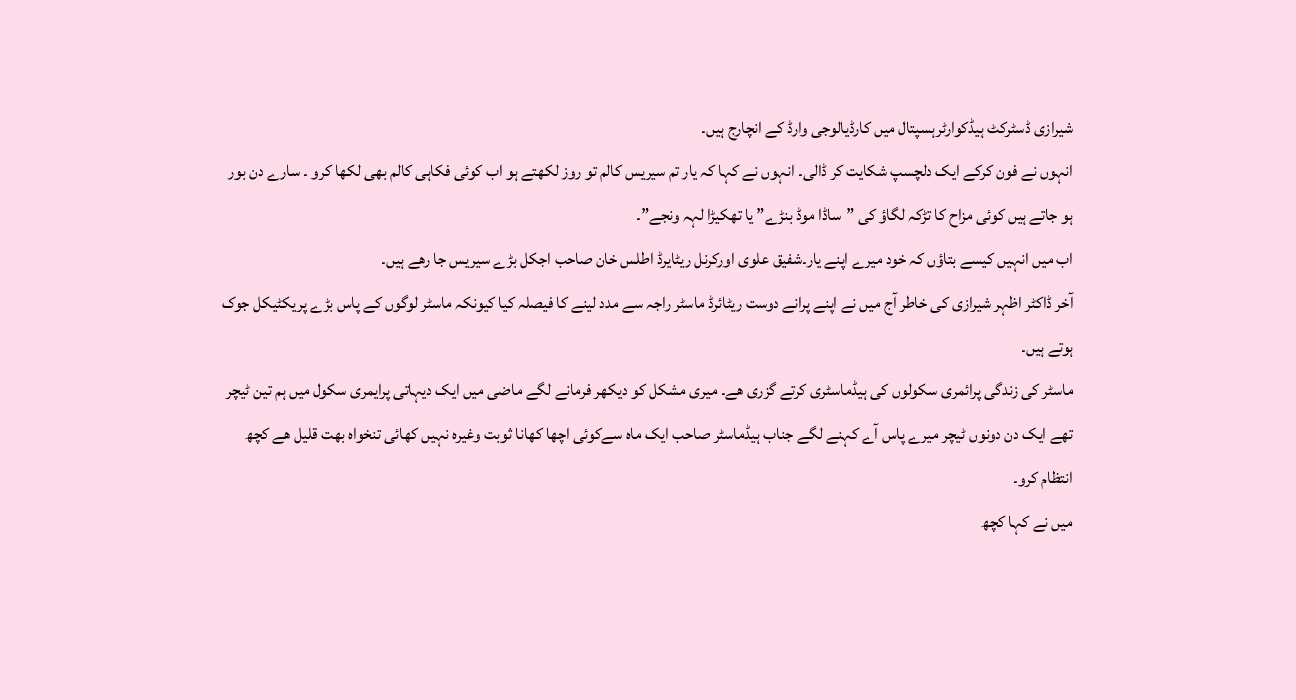شیرازی ڈسٹرکٹ ہیڈکوارٹرہسپتال میں کارڈیالوجی وارڈ کے انچارج ہیں۔
انہوں نے فون کرکے ایک دلچسپ شکایت کر ڈالی۔ انہوں نے کہا کہ یار تم سیریس کالم تو روز لکھتے ہو اب کوئی فکاہی کالم بھی لکھا کرو ۔ سارے دن بور ہو جاتے ہیں کوئی مزاح کا تڑکہ لگاؤ کی ”ساڈا موڈ بنڑے” یا تھکیڑا لہہ ونجے”۔
اب میں انہیں کیسے بتاؤں کہ خود میرے اپنے یار۔شفیق علوی اورکرنل ریٹایرڈ اطلس خان صاحب اجکل بڑے سیریس جا رھے ہیں۔
آخر ڈاکٹر اظہر شیرازی کی خاطر آج میں نے اپنے پرانے دوست ریٹائرڈ ماسٹر راجہ سے مدد لینے کا فیصلہ کیا کیونکہ ماسٹر لوگوں کے پاس بڑے پریکٹیکل جوک ہوتے ہیں۔
ماسٹر کی زندگی پرائمری سکولوں کی ہیڈماسٹری کرتے گزری ھے۔ میری مشکل کو دیکھر فرمانے لگے ماضی میں ایک دیہاتی پرایمری سکول میں ہم تین ٹیچر تھے ایک دن دونوں ٹیچر میرے پاس آے کہنے لگے جناب ہیڈماسٹر صاحب ایک ماہ سےکوئی اچھا کھانا ثوبت وغیرہ نہیں کھائی تنخواہ بھت قلیل ھے کچھ انتظام کرو۔
میں نے کہا کچھ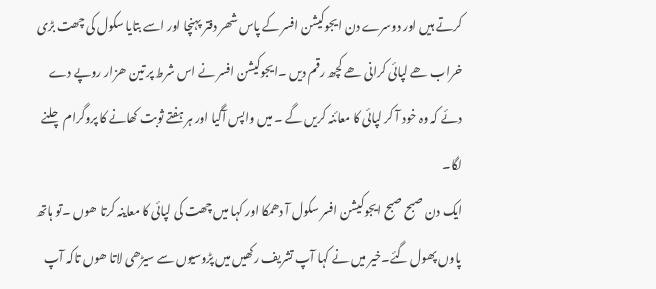کرتے ہیں اور دوسرے دن ایجوکیشن افسر کے پاس شھر دفتر پہنچا اور اسے بتایا سکول کی چھت بڑی خراب ھے لپائی کرانی ھے کچھ رقم دیں ۔ایجوکیشن افسر نے اس شرط پر تین ھزار روپے دے دئے کہ وہ خود آ کر لپائی کا معائنہ کریں گے ۔ میں واپس آگیا اور ہر ہفتے ثوبت کھانے کا پروگرام چلنے لگا۔
ایک دن صبح صبح ایجوکیشن افسر سکول آ دھمکا اور کہا میں چھت کی لپائی کا معاینہ کرتا ھوں ۔تو ہاتھ پاوں پھول گئے۔خیر میں نے کہا آپ تشریف رکھیں میں پڑوسیوں سے سیڑھی لاتا ھوں تاکہ آپ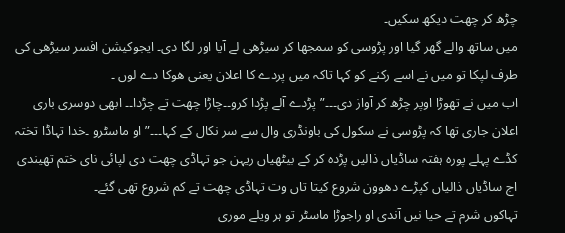چڑھ کر چھت دیکھ سکیں۔
میں ساتھ والے گھر گیا اور پڑوسی کو سمجھا کر سیڑھی لے آیا اور لگا دی۔ ایجوکیشن افسر سیڑھی کی طرف لپکا تو میں نے اسے رکنے کو کہا تاکہ میں پردے کا اعلان یعنی ھوکا دے لوں ۔
اب میں نے تھوڑا اوپر چڑھ کر آواز دی۔۔۔”پڑدے آلے پڑدا کرو۔۔چاڑا چھت تے چڑدا۔۔ ابھی دوسری باری اعلان جاری تھا کہ پڑوسی نے سکول کی باونڈری وال سے سر نکال کے کہا۔۔۔” او ماسٹرو ۔خدا تہاڈا تختہ کڈے پہلے پورہ ہفتہ ساڈیاں ذالیں پڑدہ کر کے بیٹھیاں ریہن جو تہاڈی چھت دی لپائی نای ختم تھیندی اج ساڈیاں ذالیاں کپڑے دھوون شروع کیتا تاں وت تہاڈی چھت تے کم شروع تھی گئے۔
تہاکوں شرم تے حیا نیں آندی او راجوڑا ماسٹر تو ہر ویلے موری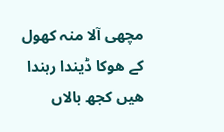مچھی آلا منہ کھول کے ھوکا ڈیندا رہندا ھیں کجھ بالاں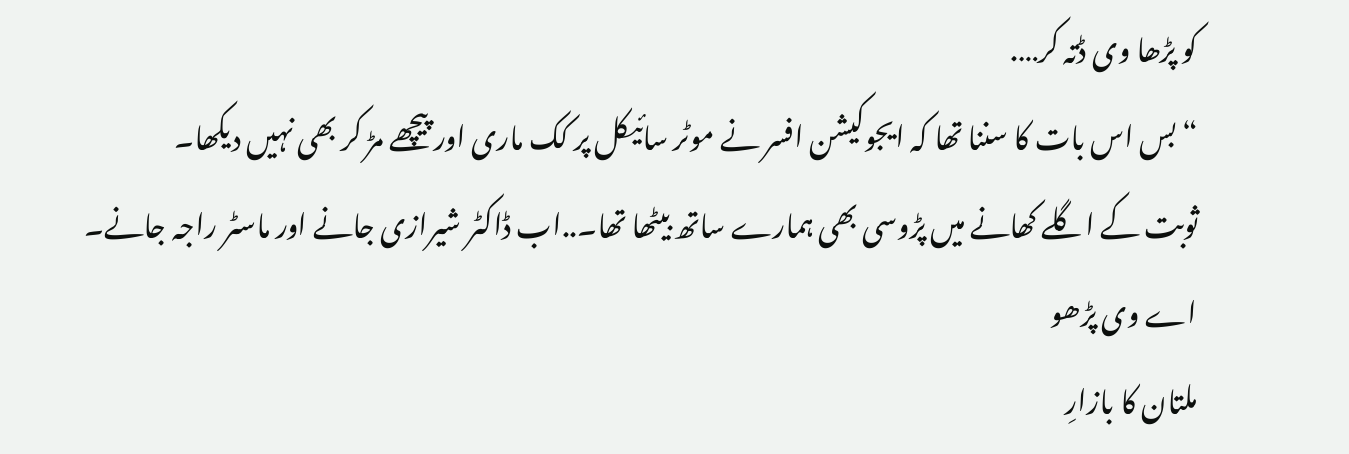کو پڑھا وی ڈتہ کر….
“بس اس بات کا سننا تھا کہ ایجوکیشن افسر نے موٹر سائیکل پر کک ماری اور پیچھے مڑ کر بھی نہیں دیکھا۔
ثوبت کے اگلے کھانے میں پڑوسی بھی ہمارے ساتھ بیٹھا تھا۔..اب ڈاکٹر شیرازی جانے اور ماسٹر راجہ جانے۔
اے وی پڑھو
ملتان کا بازارِ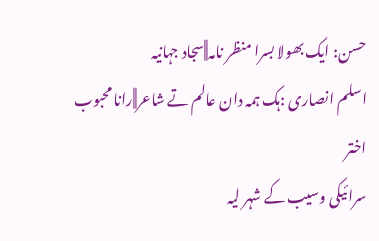حسن: ایک بھولا بسرا منظر نامہ||سجاد جہانیہ
اسلم انصاری :ہک ہمہ دان عالم تے شاعر||رانا محبوب اختر
سرائیکی وسیب کے شہر لیہ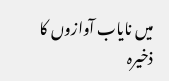میں نایاب آوازوں کا ذخیرہ